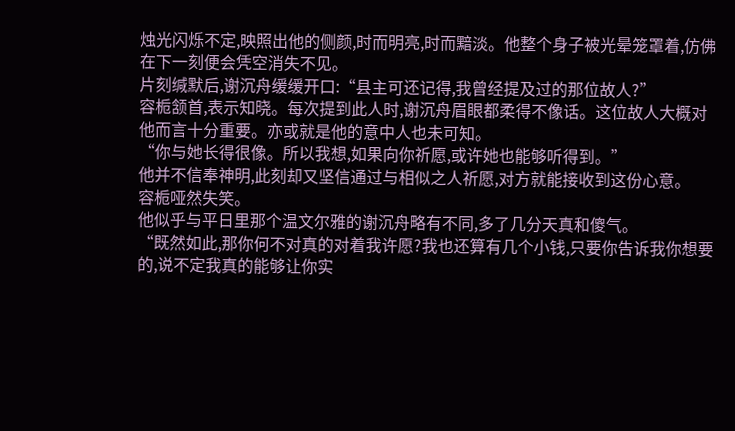烛光闪烁不定,映照出他的侧颜,时而明亮,时而黯淡。他整个身子被光晕笼罩着,仿佛在下一刻便会凭空消失不见。
片刻缄默后,谢沉舟缓缓开口:“县主可还记得,我曾经提及过的那位故人?”
容栀颔首,表示知晓。每次提到此人时,谢沉舟眉眼都柔得不像话。这位故人大概对他而言十分重要。亦或就是他的意中人也未可知。
“你与她长得很像。所以我想,如果向你祈愿,或许她也能够听得到。”
他并不信奉神明,此刻却又坚信通过与相似之人祈愿,对方就能接收到这份心意。
容栀哑然失笑。
他似乎与平日里那个温文尔雅的谢沉舟略有不同,多了几分天真和傻气。
“既然如此,那你何不对真的对着我许愿?我也还算有几个小钱,只要你告诉我你想要的,说不定我真的能够让你实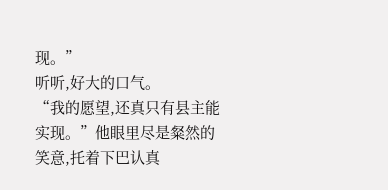现。”
听听,好大的口气。
“我的愿望,还真只有县主能实现。”他眼里尽是粲然的笑意,托着下巴认真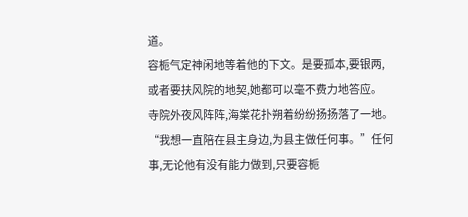道。
容栀气定神闲地等着他的下文。是要孤本,要银两,或者要扶风院的地契,她都可以毫不费力地答应。
寺院外夜风阵阵,海棠花扑朔着纷纷扬扬落了一地。
“我想一直陪在县主身边,为县主做任何事。”任何事,无论他有没有能力做到,只要容栀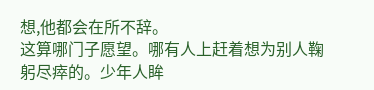想,他都会在所不辞。
这算哪门子愿望。哪有人上赶着想为别人鞠躬尽瘁的。少年人眸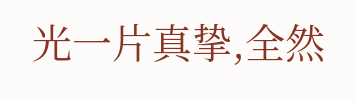光一片真挚,全然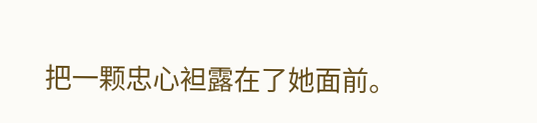把一颗忠心袒露在了她面前。